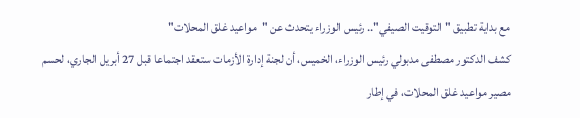مع بداية تطبيق "التوقيت الصيفي".. رئيس الوزراء يتحدث عن "مواعيد غلق المحلات"
كشف الدكتور مصطفى مدبولي رئيس الوزراء، الخميس، أن لجنة إدارة الأزمات ستعقد اجتماعا قبل 27 أبريل الجاري، لحسم مصير مواعيد غلق المحلات، في إطار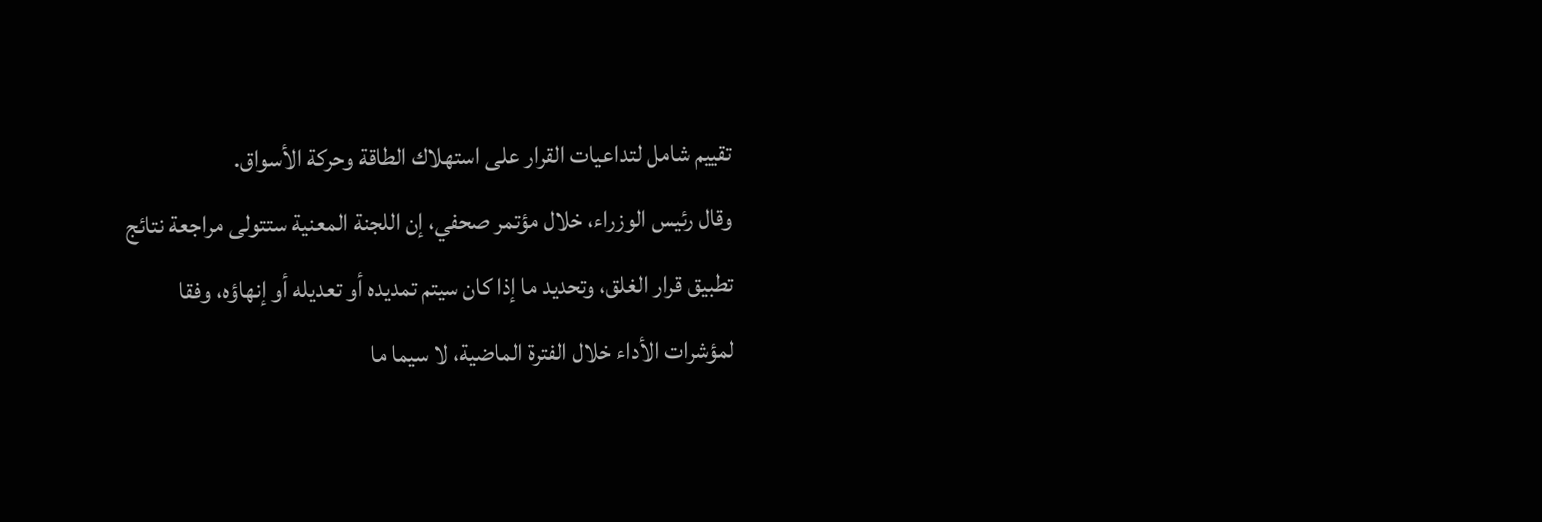تقييم شامل لتداعيات القرار على استهلاك الطاقة وحركة الأسواق.
وقال رئيس الوزراء، خلال مؤتمر صحفي، إن اللجنة المعنية ستتولى مراجعة نتائج تطبيق قرار الغلق، وتحديد ما إذا كان سيتم تمديده أو تعديله أو إنهاؤه، وفقا لمؤشرات الأداء خلال الفترة الماضية، لا سيما ما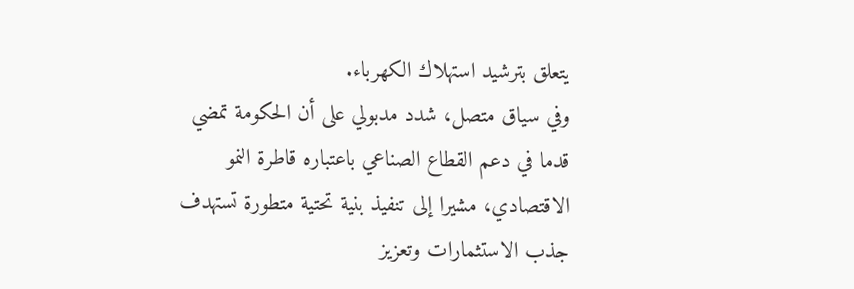يتعلق بترشيد استهلاك الكهرباء.
وفي سياق متصل، شدد مدبولي على أن الحكومة تمضي قدما في دعم القطاع الصناعي باعتباره قاطرة النمو الاقتصادي، مشيرا إلى تنفيذ بنية تحتية متطورة تستهدف جذب الاستثمارات وتعزيز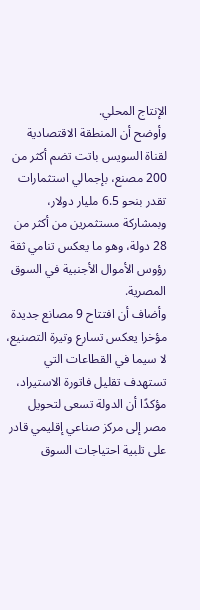الإنتاج المحلي.
وأوضح أن المنطقة الاقتصادية لقناة السويس باتت تضم أكثر من 200 مصنع، بإجمالي استثمارات تقدر بنحو 6.5 مليار دولار، وبمشاركة مستثمرين من أكثر من 28 دولة، وهو ما يعكس تنامي ثقة رؤوس الأموال الأجنبية في السوق المصرية.
وأضاف أن افتتاح 9 مصانع جديدة مؤخرا يعكس تسارع وتيرة التصنيع، لا سيما في القطاعات التي تستهدف تقليل فاتورة الاستيراد، مؤكدًا أن الدولة تسعى لتحويل مصر إلى مركز صناعي إقليمي قادر على تلبية احتياجات السوق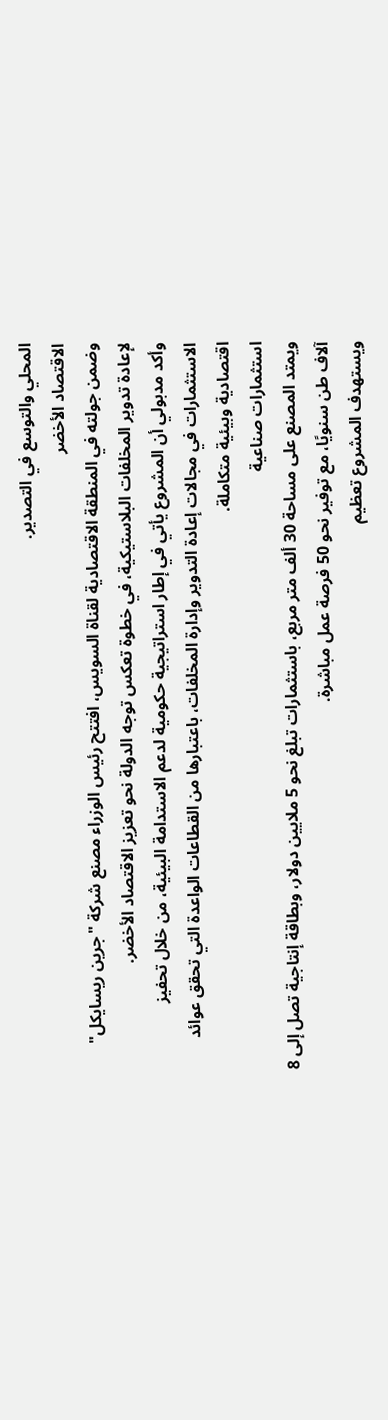المحلي والتوسع في التصدير.
الاقتصاد الأخضر
وضمن جولته في المنطقة الاقتصادية لقناة السويس، افتتح رئيس الوزراء مصنع شركة "جرين ريسايكل" لإعادة تدوير المخلفات البلاستيكية، في خطوة تعكس توجه الدولة نحو تعزيز الاقتصاد الأخضر.
وأكد مدبولي أن المشروع يأتي في إطار استراتيجية حكومية لدعم الاستدامة البيئية، من خلال تحفيز الاستثمارات في مجالات إعادة التدوير وإدارة المخلفات، باعتبارها من القطاعات الواعدة التي تحقق عوائد اقتصادية وبيئية متكاملة.
استثمارات صناعية
ويمتد المصنع على مساحة 30 ألف متر مربع، باستثمارات تبلغ نحو 5 ملايين دولار، وبطاقة إنتاجية تصل إلى 8 آلاف طن سنويًا، مع توفير نحو 50 فرصة عمل مباشرة.
ويستهدف المشروع تعظيم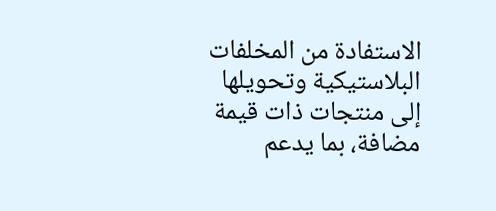الاستفادة من المخلفات البلاستيكية وتحويلها إلى منتجات ذات قيمة مضافة، بما يدعم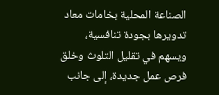الصناعة المحلية بخامات معاد تدويرها بجودة تنافسية، ويسهم في تقليل التلوث وخلق فرص عمل جديدة، إلى جانب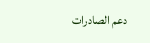دعم الصادرات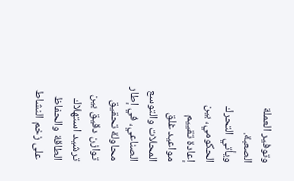وتوفير العملة الصعبة.
ويأتي التحرك الحكومي، بين إعادة تقييم مواعيد غلق المحلات والتوسع الصناعي، في إطار محاولة تحقيق توازن دقيق بين ترشيد استهلاك الطاقة والحفاظ على زخم النشاط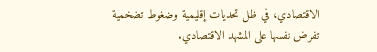الاقتصادي، في ظل تحديات إقليمية وضغوط تضخمية تفرض نفسها على المشهد الاقتصادي.